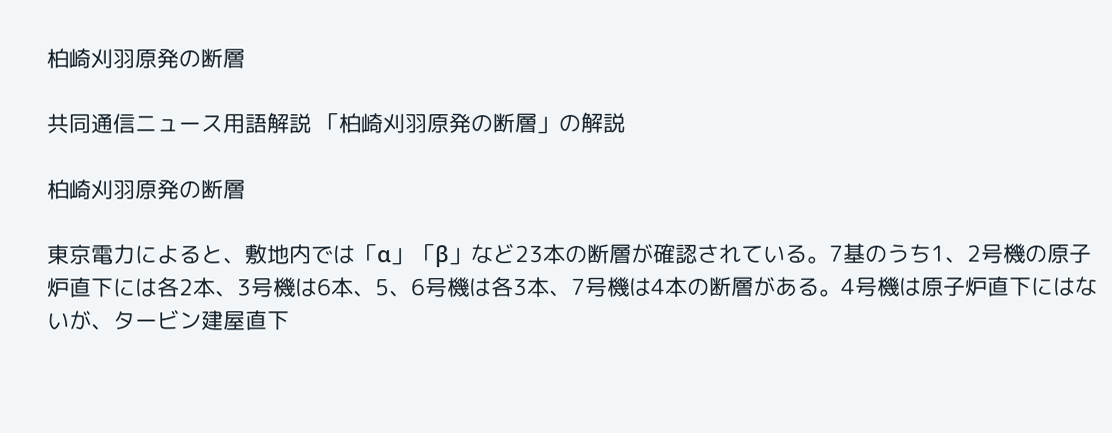柏崎刈羽原発の断層

共同通信ニュース用語解説 「柏崎刈羽原発の断層」の解説

柏崎刈羽原発の断層

東京電力によると、敷地内では「α」「β」など23本の断層が確認されている。7基のうち1、2号機の原子炉直下には各2本、3号機は6本、5、6号機は各3本、7号機は4本の断層がある。4号機は原子炉直下にはないが、タービン建屋直下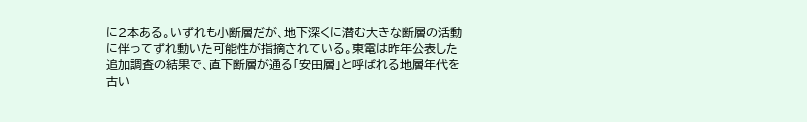に2本ある。いずれも小断層だが、地下深くに潜む大きな断層の活動に伴ってずれ動いた可能性が指摘されている。東電は昨年公表した追加調査の結果で、直下断層が通る「安田層」と呼ばれる地層年代を古い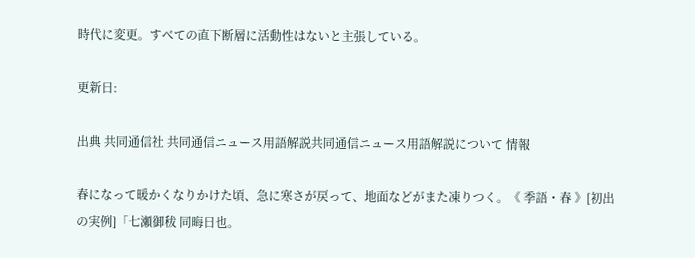時代に変更。すべての直下断層に活動性はないと主張している。

更新日:

出典 共同通信社 共同通信ニュース用語解説共同通信ニュース用語解説について 情報

春になって暖かくなりかけた頃、急に寒さが戻って、地面などがまた凍りつく。《 季語・春 》[初出の実例]「七瀬御秡 同晦日也。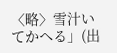〈略〉雪汁いてかへる」(出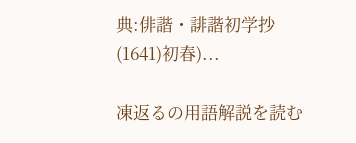典:俳諧・誹諧初学抄(1641)初春)...

凍返るの用語解説を読む